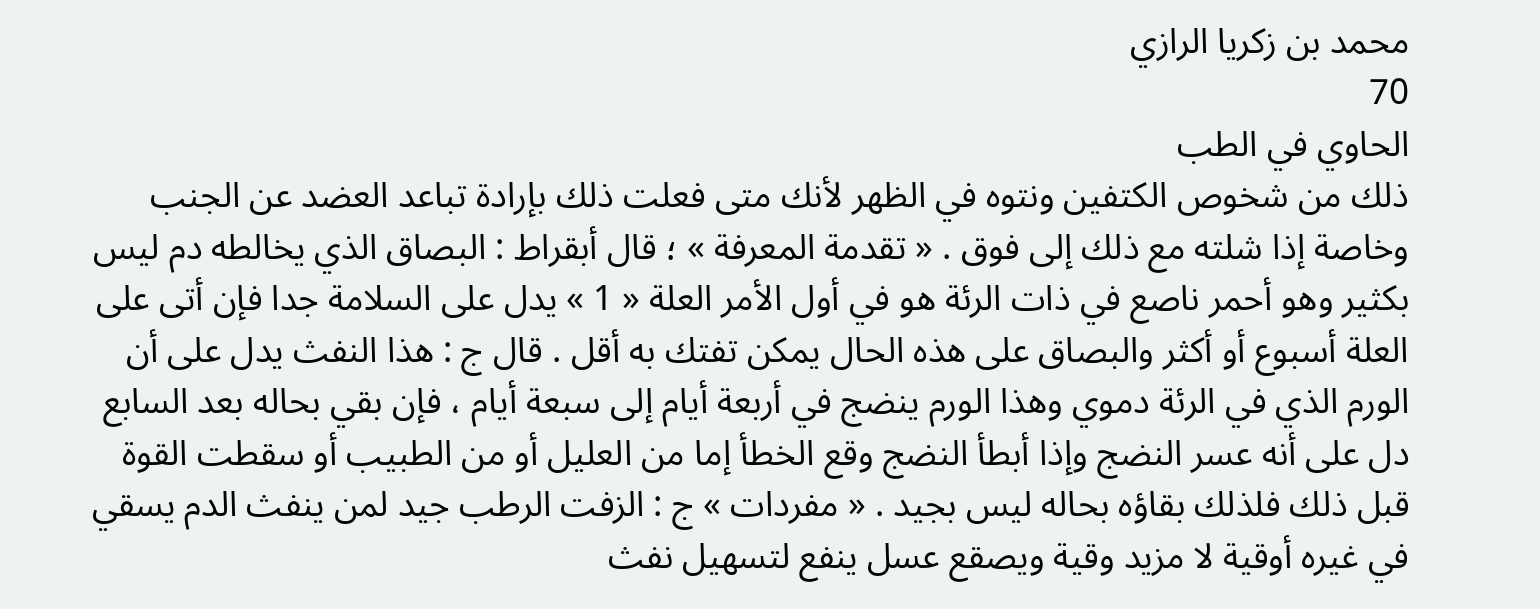محمد بن زكريا الرازي
70
الحاوي في الطب
ذلك من شخوص الكتفين ونتوه في الظهر لأنك متى فعلت ذلك بإرادة تباعد العضد عن الجنب وخاصة إذا شلته مع ذلك إلى فوق . « تقدمة المعرفة » ؛ قال أبقراط : البصاق الذي يخالطه دم ليس بكثير وهو أحمر ناصع في ذات الرئة هو في أول الأمر العلة « 1 » يدل على السلامة جدا فإن أتى على العلة أسبوع أو أكثر والبصاق على هذه الحال يمكن تفتك به أقل . قال ج : هذا النفث يدل على أن الورم الذي في الرئة دموي وهذا الورم ينضج في أربعة أيام إلى سبعة أيام ، فإن بقي بحاله بعد السابع دل على أنه عسر النضج وإذا أبطأ النضج وقع الخطأ إما من العليل أو من الطبيب أو سقطت القوة قبل ذلك فلذلك بقاؤه بحاله ليس بجيد . « مفردات » ج : الزفت الرطب جيد لمن ينفث الدم يسقي في غيره أوقية لا مزيد وقية ويصقع عسل ينفع لتسهيل نفث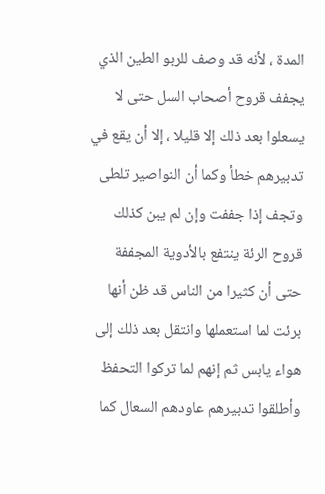المدة ، لأنه قد وصف للربو الطين الذي يجفف قروح أصحاب السل حتى لا يسعلوا بعد ذلك إلا قليلا ، إلا أن يقع في تدبيرهم خطأ وكما أن النواصير تلطى وتجف إذا جففت وإن لم يبن كذلك قروح الرئة ينتفع بالأدوية المجففة حتى أن كثيرا من الناس قد ظن أنها برئت لما استعملها وانتقل بعد ذلك إلى هواء يابس ثم إنهم لما تركوا التحفظ وأطلقوا تدبيرهم عاودهم السعال كما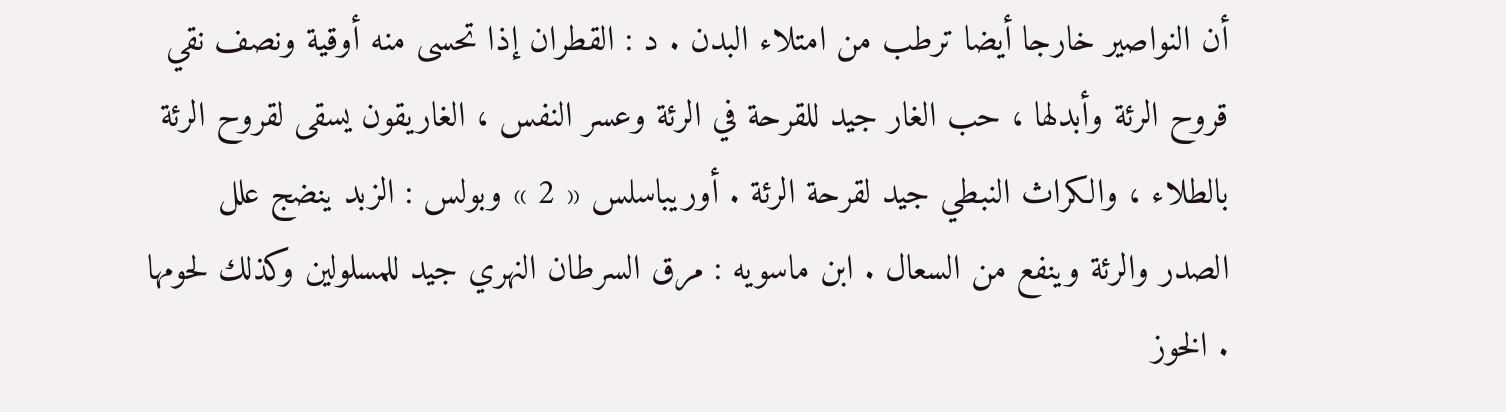أن النواصير خارجا أيضا ترطب من امتلاء البدن . د : القطران إذا تحسى منه أوقية ونصف نقي قروح الرئة وأبدلها ، حب الغار جيد للقرحة في الرئة وعسر النفس ، الغاريقون يسقى لقروح الرئة بالطلاء ، والكراث النبطي جيد لقرحة الرئة . أوريباسلس « 2 » وبولس : الزبد ينضج علل الصدر والرئة وينفع من السعال . ابن ماسويه : مرق السرطان النهري جيد للمسلولين وكذلك لحومها . الخوز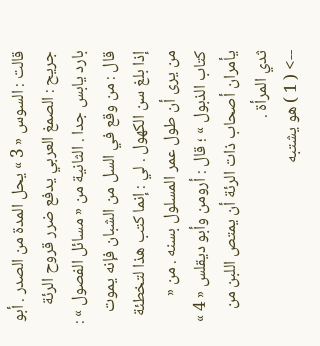قالت : السوس « 3 » يحل المدة من الصدر . أبو جريح : الصمغ العربي يدفع ضرر قروح الرئة بارد يابس جدا . الثانية من « مسائل الفصول » : قال : من وقع في السل من الشبان فإنه يموت إذا بلغ سن الكهول . لي : إنما كتب هذا لتخطئة من يرى أن طول عمر المسلول بسنه . من « كتاب الذبول » ؛ قال : أرومن وأبو ديقلس « 4 » يأمران أصحاب ذات الرئة أن يمتص اللبن من ثدي المرأة .
--> ( 1 ) هو يشتبه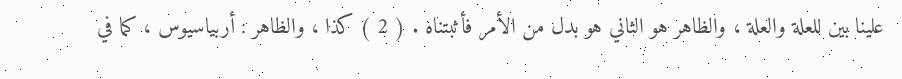علينا بين للعلة والعلة ، والظاهر هو الثاني هو بدل من الأمر فأثبتناه . ( 2 ) كذا ، والظاهر : أربياسيوس ، كما في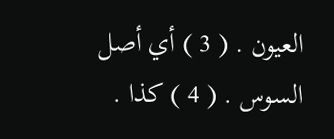العيون . ( 3 ) أي أصل السوس . ( 4 ) كذا .